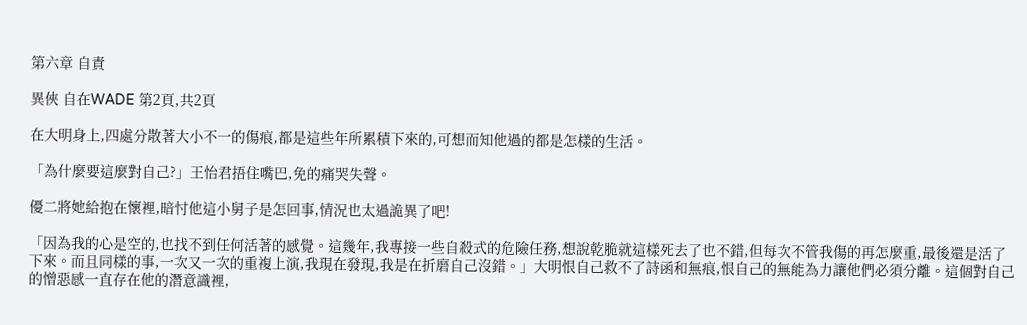第六章 自責

異俠 自在WADE 第2頁,共2頁

在大明身上,四處分散著大小不一的傷痕,都是這些年所累積下來的,可想而知他過的都是怎樣的生活。

「為什麼要這麼對自己?」王怡君捂住嘴巴,免的痛哭失聲。

優二將她給抱在懷裡,暗忖他這小舅子是怎回事,情況也太過詭異了吧!

「因為我的心是空的,也找不到任何活著的感覺。這幾年,我專接一些自殺式的危險任務,想說乾脆就這樣死去了也不錯,但每次不管我傷的再怎麼重,最後還是活了下來。而且同樣的事,一次又一次的重複上演,我現在發現,我是在折磨自己沒錯。」大明恨自己救不了詩函和無痕,恨自己的無能為力讓他們必須分離。這個對自己的憎惡感一直存在他的潛意識裡,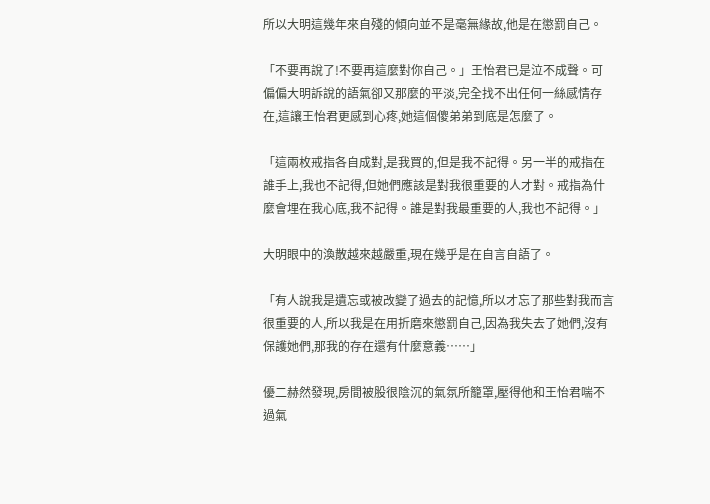所以大明這幾年來自殘的傾向並不是毫無緣故,他是在懲罰自己。

「不要再說了!不要再這麼對你自己。」王怡君已是泣不成聲。可偏偏大明訴說的語氣卻又那麼的平淡,完全找不出任何一絲感情存在,這讓王怡君更感到心疼,她這個傻弟弟到底是怎麼了。

「這兩枚戒指各自成對,是我買的,但是我不記得。另一半的戒指在誰手上,我也不記得,但她們應該是對我很重要的人才對。戒指為什麼會埋在我心底,我不記得。誰是對我最重要的人,我也不記得。」

大明眼中的渙散越來越嚴重,現在幾乎是在自言自語了。

「有人說我是遺忘或被改變了過去的記憶,所以才忘了那些對我而言很重要的人,所以我是在用折磨來懲罰自己,因為我失去了她們,沒有保護她們,那我的存在還有什麼意義……」

優二赫然發現,房間被股很陰沉的氣氛所籠罩,壓得他和王怡君喘不過氣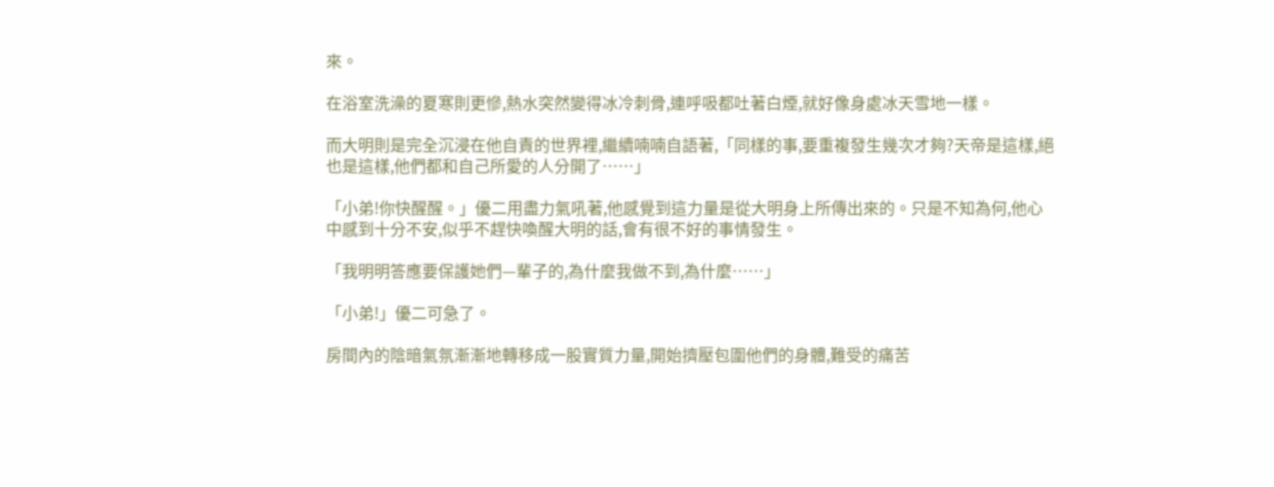來。

在浴室洗澡的夏寒則更慘,熱水突然變得冰冷刺骨,連呼吸都吐著白煙,就好像身處冰天雪地一樣。

而大明則是完全沉浸在他自責的世界裡,繼續喃喃自語著,「同樣的事,要重複發生幾次才夠?天帝是這樣,絕也是這樣,他們都和自己所愛的人分開了……」

「小弟!你快醒醒。」優二用盡力氣吼著,他感覺到這力量是從大明身上所傳出來的。只是不知為何,他心中感到十分不安,似乎不趕快喚醒大明的話,會有很不好的事情發生。

「我明明答應要保護她們—輩子的,為什麼我做不到,為什麼……」

「小弟!」優二可急了。

房間內的陰暗氣氛漸漸地轉移成一股實質力量,開始擠壓包圍他們的身體,難受的痛苦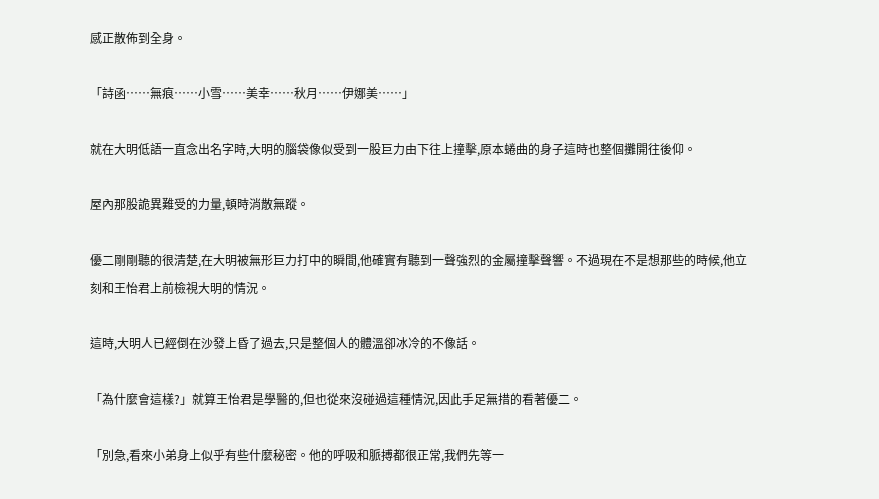感正散佈到全身。

「詩函……無痕……小雪……美幸……秋月……伊娜美……」

就在大明低語一直念出名字時,大明的腦袋像似受到一股巨力由下往上撞擊,原本蜷曲的身子這時也整個攤開往後仰。

屋內那股詭異難受的力量,頓時消散無蹤。

優二剛剛聽的很清楚,在大明被無形巨力打中的瞬間,他確實有聽到一聲強烈的金屬撞擊聲響。不過現在不是想那些的時候,他立刻和王怡君上前檢視大明的情況。

這時,大明人已經倒在沙發上昏了過去,只是整個人的體溫卻冰冷的不像話。

「為什麼會這樣?」就算王怡君是學醫的,但也從來沒碰過這種情況,因此手足無措的看著優二。

「別急,看來小弟身上似乎有些什麼秘密。他的呼吸和脈搏都很正常,我們先等一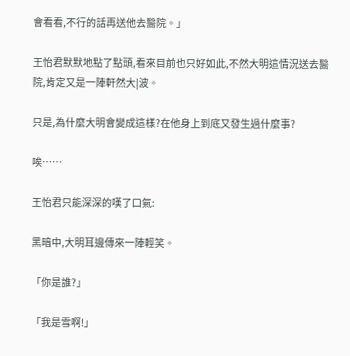會看看,不行的話再送他去醫院。」

王怡君默默地點了點頭,看來目前也只好如此,不然大明這情況送去醫院,肯定又是一陣軒然大|波。

只是,為什麼大明會變成這樣?在他身上到底又發生過什麼事?

唉……

王怡君只能深深的嘆了口氣:

黑暗中,大明耳邊傳來一陣輕笑。

「你是誰?」

「我是雪啊!」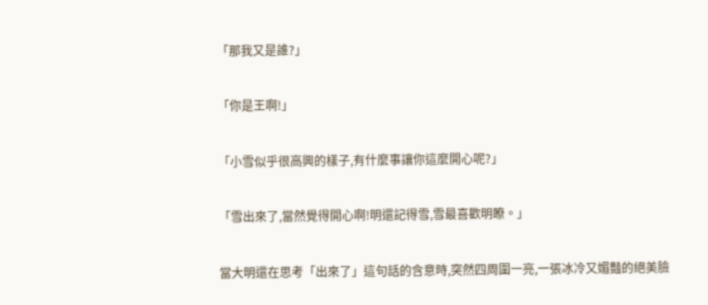「那我又是誰?」

「你是王啊!」

「小雪似乎很高興的樣子,有什麼事讓你這麼開心呢?」

「雪出來了,當然覺得開心啊!明還記得雪,雪最喜歡明瞭。」

當大明還在思考「出來了」這句話的含意時,突然四周圍一亮,一張冰冷又媚豔的絕美臉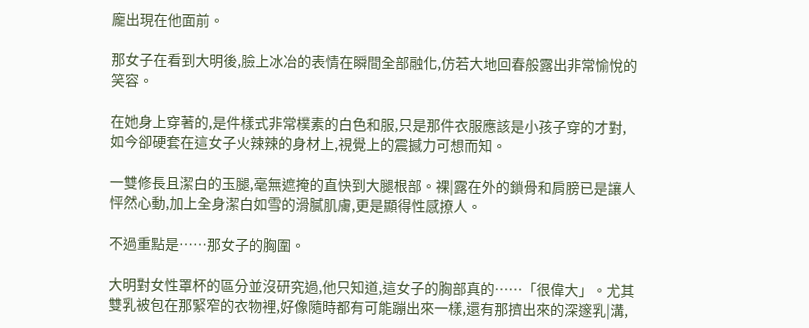龐出現在他面前。

那女子在看到大明後,臉上冰冶的表情在瞬間全部融化,仿若大地回春般露出非常愉悅的笑容。

在她身上穿著的,是件樣式非常樸素的白色和服,只是那件衣服應該是小孩子穿的才對,如今卻硬套在這女子火辣辣的身材上,視覺上的震撼力可想而知。

一雙修長且潔白的玉腿,毫無遮掩的直快到大腿根部。裸|露在外的鎖骨和肩膀已是讓人怦然心動,加上全身潔白如雪的滑膩肌膚,更是顯得性感撩人。

不過重點是……那女子的胸圍。

大明對女性罩杯的區分並沒研究過,他只知道,這女子的胸部真的……「很偉大」。尤其雙乳被包在那緊窄的衣物裡,好像隨時都有可能蹦出來一樣,還有那擠出來的深邃乳|溝,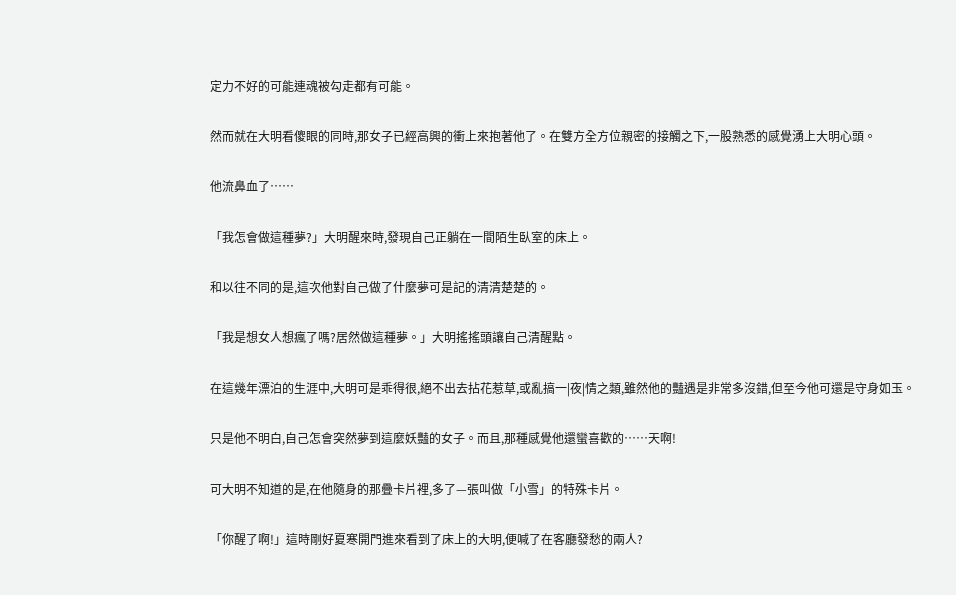定力不好的可能連魂被勾走都有可能。

然而就在大明看傻眼的同時,那女子已經高興的衝上來抱著他了。在雙方全方位親密的接觸之下,一股熟悉的感覺湧上大明心頭。

他流鼻血了……

「我怎會做這種夢?」大明醒來時,發現自己正躺在一間陌生臥室的床上。

和以往不同的是,這次他對自己做了什麼夢可是記的清清楚楚的。

「我是想女人想瘋了嗎?居然做這種夢。」大明搖搖頭讓自己清醒點。

在這幾年漂泊的生涯中,大明可是乖得很,絕不出去拈花惹草,或亂搞一|夜|情之類,雖然他的豔遇是非常多沒錯,但至今他可還是守身如玉。

只是他不明白,自己怎會突然夢到這麼妖豔的女子。而且,那種感覺他還蠻喜歡的……天啊!

可大明不知道的是,在他隨身的那疊卡片裡,多了—張叫做「小雪」的特殊卡片。

「你醒了啊!」這時剛好夏寒開門進來看到了床上的大明,便喊了在客廳發愁的兩人?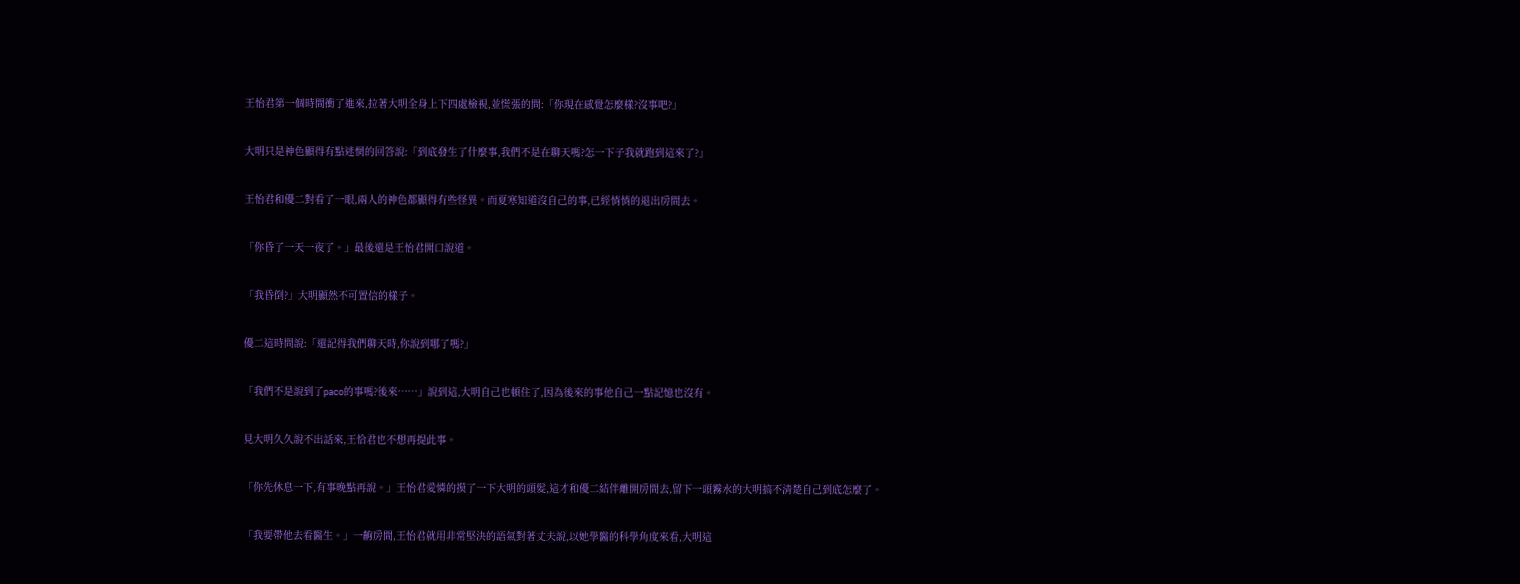王怡君第一個時間衝了進來,拉著大明全身上下四處檢視,並慌張的問:「你現在感覺怎麼樣?沒事吧?」

大明只是神色顯得有點迷惘的回答說:「到底發生了什麼事,我們不是在聊天嗎?怎一下子我就跑到這來了?」

王怡君和優二對看了一眼,兩人的神色都顯得有些怪異。而夏寒知道沒自己的事,已經悄悄的退出房間去。

「你昏了一天一夜了。」最後還是王怡君開口說道。

「我昏倒?」大明顯然不可置信的樣子。

優二這時問說:「還記得我們聊天時,你說到哪了嗎?」

「我們不是說到了paco的事嗎?後來……」說到這,大明自己也頓住了,因為後來的事他自己一點記憶也沒有。

見大明久久說不出話來,王恰君也不想再提此事。

「你先休息一下,有事晚點再說。」王怡君愛憐的摸了一下大明的頭髮,這才和優二結伴離開房間去,留下一頭霧水的大明搞不清楚自己到底怎麼了。

「我要帶他去看醫生。」一齣房間,王怡君就用非常堅決的語氣對著丈夫說,以她學醫的科學角度來看,大明這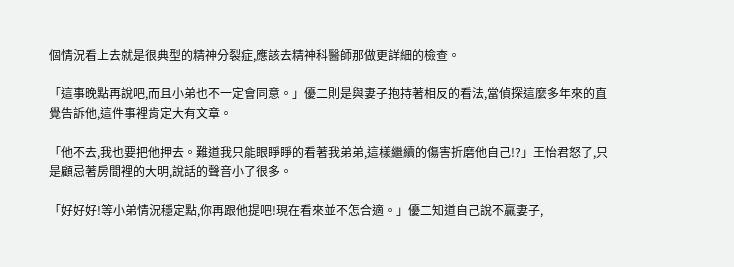個情況看上去就是很典型的精神分裂症,應該去精神科醫師那做更詳細的檢查。

「這事晚點再說吧,而且小弟也不一定會同意。」優二則是與妻子抱持著相反的看法,當偵探這麼多年來的直覺告訴他,這件事裡肯定大有文章。

「他不去,我也要把他押去。難道我只能眼睜睜的看著我弟弟,這樣繼續的傷害折磨他自己!?」王怡君怒了,只是顧忌著房間裡的大明,說話的聲音小了很多。

「好好好!等小弟情況穩定點,你再跟他提吧!現在看來並不怎合適。」優二知道自己說不贏妻子,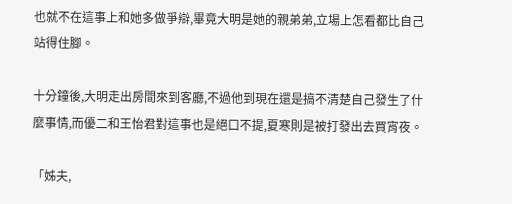也就不在這事上和她多做爭辯,畢竟大明是她的親弟弟,立場上怎看都比自己站得住腳。

十分鐘後,大明走出房間來到客廳,不過他到現在還是搞不清楚自己發生了什麼事情,而優二和王怡君對這事也是絕口不提,夏寒則是被打發出去買宵夜。

「姊夫,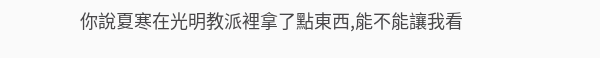你說夏寒在光明教派裡拿了點東西,能不能讓我看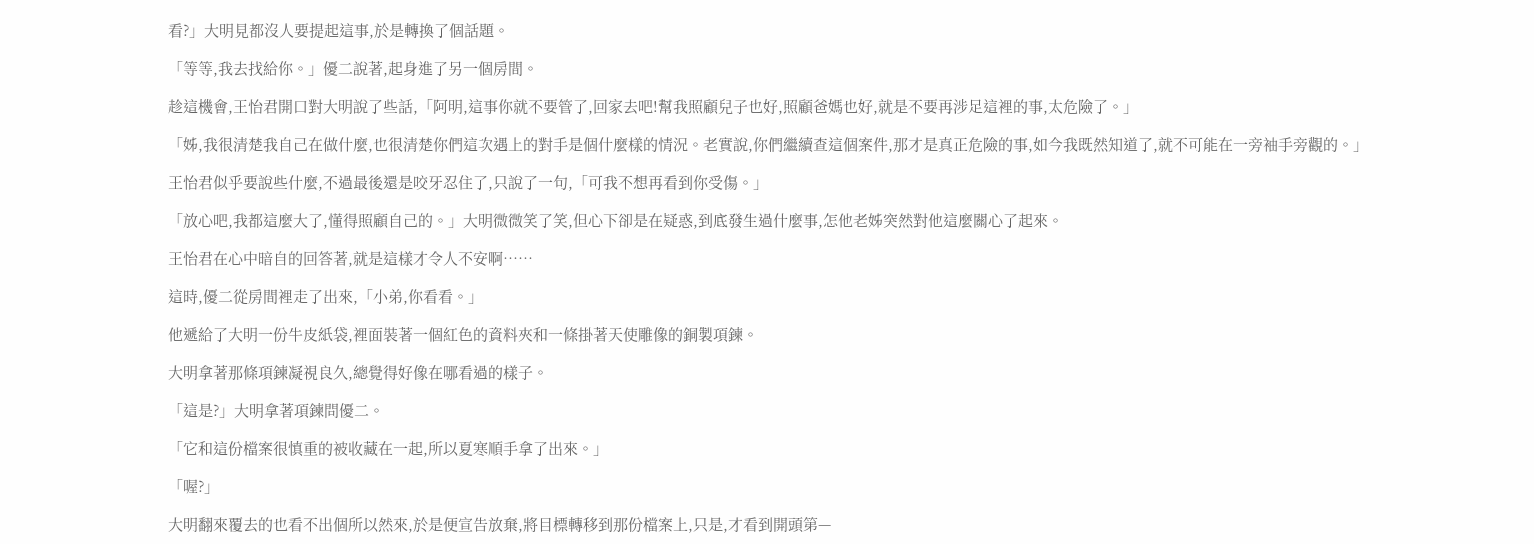看?」大明見都沒人要提起這事,於是轉換了個話題。

「等等,我去找給你。」優二說著,起身進了另一個房間。

趁這機會,王怡君開口對大明說了些話,「阿明,這事你就不要管了,回家去吧!幫我照顧兒子也好,照顧爸媽也好,就是不要再涉足這裡的事,太危險了。」

「姊,我很清楚我自己在做什麼,也很清楚你們這次遇上的對手是個什麼樣的情況。老實說,你們繼續查這個案件,那才是真正危險的事,如今我既然知道了,就不可能在一旁袖手旁觀的。」

王怡君似乎要說些什麼,不過最後還是咬牙忍住了,只說了一句,「可我不想再看到你受傷。」

「放心吧,我都這麼大了,懂得照顧自己的。」大明微微笑了笑,但心下卻是在疑惑,到底發生過什麼事,怎他老姊突然對他這麼關心了起來。

王怡君在心中暗自的回答著,就是這樣才令人不安啊……

這時,優二從房間裡走了出來,「小弟,你看看。」

他遞給了大明一份牛皮紙袋,裡面裝著一個紅色的資料夾和一條掛著天使雕像的銅製項鍊。

大明拿著那條項鍊凝視良久,總覺得好像在哪看過的樣子。

「這是?」大明拿著項鍊問優二。

「它和這份檔案很慎重的被收藏在一起,所以夏寒順手拿了出來。」

「喔?」

大明翻來覆去的也看不出個所以然來,於是便宣告放棄,將目標轉移到那份檔案上,只是,才看到開頭第—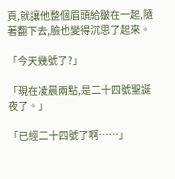頁,就讓他整個眉頭給皺在一起,隨著翻下去,臉也變得沉思了起來。

「今天幾號了?」

「現在凌晨兩點,是二十四號聖誕夜了。」

「已經二十四號了啊……」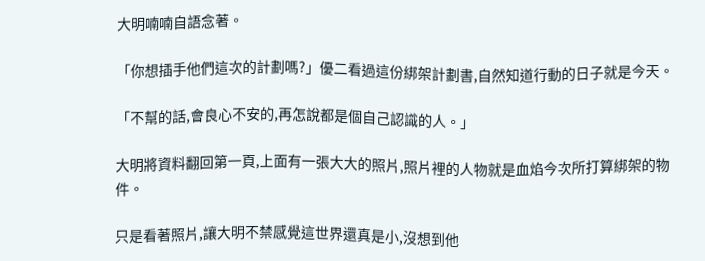大明喃喃自語念著。

「你想插手他們這次的計劃嗎?」優二看過這份綁架計劃書,自然知道行動的日子就是今天。

「不幫的話,會良心不安的,再怎說都是個自己認識的人。」

大明將資料翻回第一頁,上面有一張大大的照片,照片裡的人物就是血焰今次所打算綁架的物件。

只是看著照片,讓大明不禁感覺這世界還真是小,沒想到他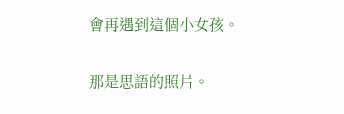會再遇到這個小女孩。

那是思語的照片。